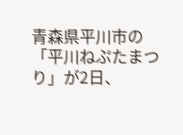青森県平川市の「平川ねぷたまつり」が2日、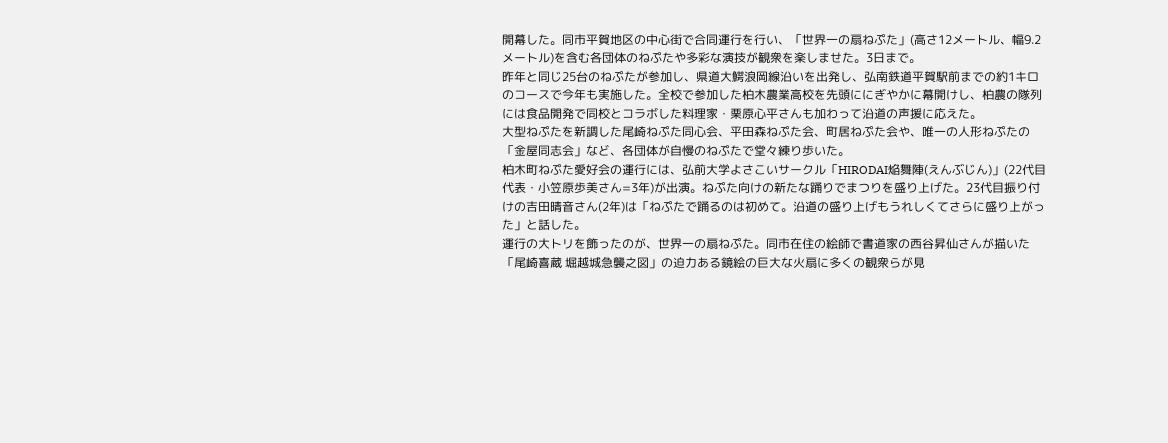開幕した。同市平賀地区の中心街で合同運行を行い、「世界一の扇ねぷた」(高さ12メートル、幅9.2メートル)を含む各団体のねぷたや多彩な演技が観衆を楽しませた。3日まで。
昨年と同じ25台のねぷたが参加し、県道大鰐浪岡線沿いを出発し、弘南鉄道平賀駅前までの約1キロのコースで今年も実施した。全校で参加した柏木農業高校を先頭ににぎやかに幕開けし、柏農の隊列には食品開発で同校とコラボした料理家・栗原心平さんも加わって沿道の声援に応えた。
大型ねぷたを新調した尾崎ねぷた同心会、平田森ねぷた会、町居ねぷた会や、唯一の人形ねぷたの「金屋同志会」など、各団体が自慢のねぷたで堂々練り歩いた。
柏木町ねぷた愛好会の運行には、弘前大学よさこいサークル「HIRODAI焔舞陣(えんぶじん)」(22代目代表・小笠原歩美さん=3年)が出演。ねぷた向けの新たな踊りでまつりを盛り上げた。23代目振り付けの吉田晴音さん(2年)は「ねぷたで踊るのは初めて。沿道の盛り上げもうれしくてさらに盛り上がった」と話した。
運行の大トリを飾ったのが、世界一の扇ねぷた。同市在住の絵師で書道家の西谷昇仙さんが描いた「尾崎喜蔵 堀越城急襲之図」の迫力ある鏡絵の巨大な火扇に多くの観衆らが見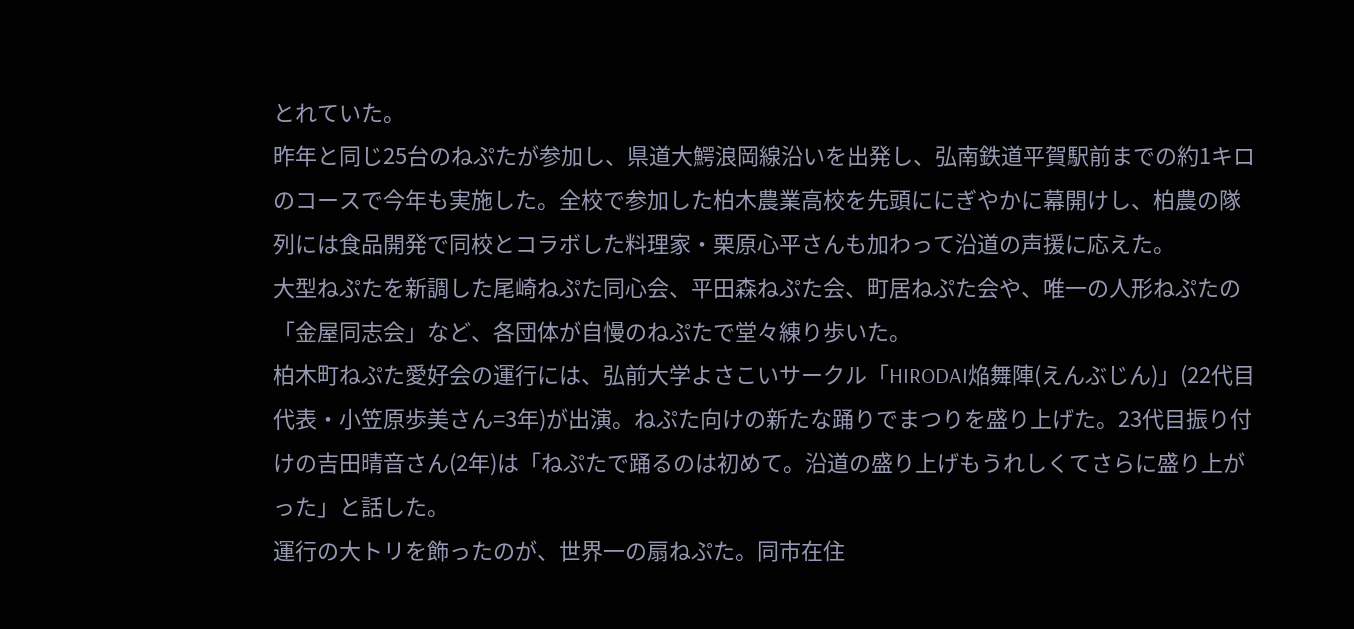とれていた。
昨年と同じ25台のねぷたが参加し、県道大鰐浪岡線沿いを出発し、弘南鉄道平賀駅前までの約1キロのコースで今年も実施した。全校で参加した柏木農業高校を先頭ににぎやかに幕開けし、柏農の隊列には食品開発で同校とコラボした料理家・栗原心平さんも加わって沿道の声援に応えた。
大型ねぷたを新調した尾崎ねぷた同心会、平田森ねぷた会、町居ねぷた会や、唯一の人形ねぷたの「金屋同志会」など、各団体が自慢のねぷたで堂々練り歩いた。
柏木町ねぷた愛好会の運行には、弘前大学よさこいサークル「HIRODAI焔舞陣(えんぶじん)」(22代目代表・小笠原歩美さん=3年)が出演。ねぷた向けの新たな踊りでまつりを盛り上げた。23代目振り付けの吉田晴音さん(2年)は「ねぷたで踊るのは初めて。沿道の盛り上げもうれしくてさらに盛り上がった」と話した。
運行の大トリを飾ったのが、世界一の扇ねぷた。同市在住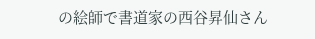の絵師で書道家の西谷昇仙さん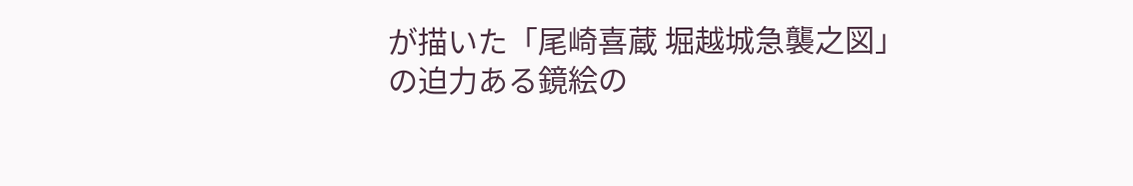が描いた「尾崎喜蔵 堀越城急襲之図」の迫力ある鏡絵の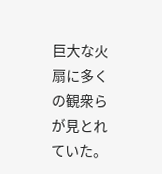巨大な火扇に多くの観衆らが見とれていた。